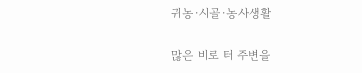귀농·시골·농사생활

많은 비로 터 주변을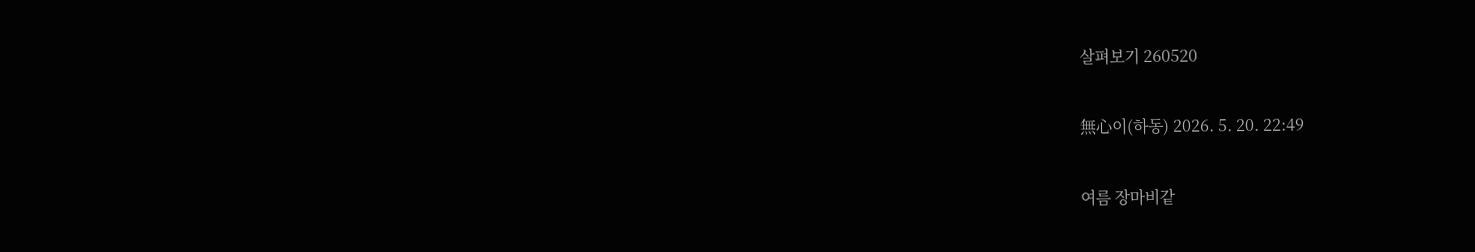살펴보기 260520

無心이(하동) 2026. 5. 20. 22:49

여름 장마비같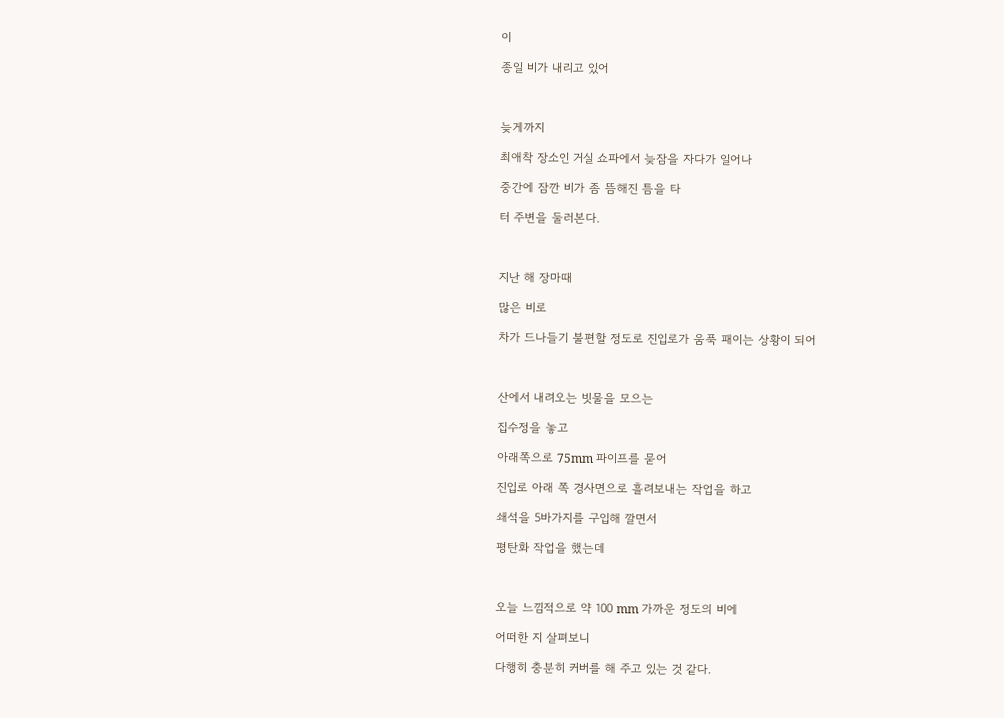이

종일 비가 내리고 있어



늦게까지

최애착 장소인 거실 쇼파에서 늦잠을 자다가 일어나

중간에 잠깐 비가 좀 뜸해진 틈을 타

터 주변을 둘러본다.



지난 해 장마때

많은 비로

차가 드나들기 불편할 정도로 진입로가 움푹 패이는 상황이 되어



산에서 내려오는 빗물을 모으는

집수정을 놓고

아래쪽으로 75mm 파이프를 묻어

진입로 아래 쪽 경사면으로 흘려보내는 작업을 하고

쇄석을 5바가지를 구입해 깔면서

평탄화 작업을 했는데



오늘 느낌적으로 약 100 mm 가까운 정도의 비에

어떠한 지 살펴보니

다행히 충분히 커버를 해 주고 있는 것 같다.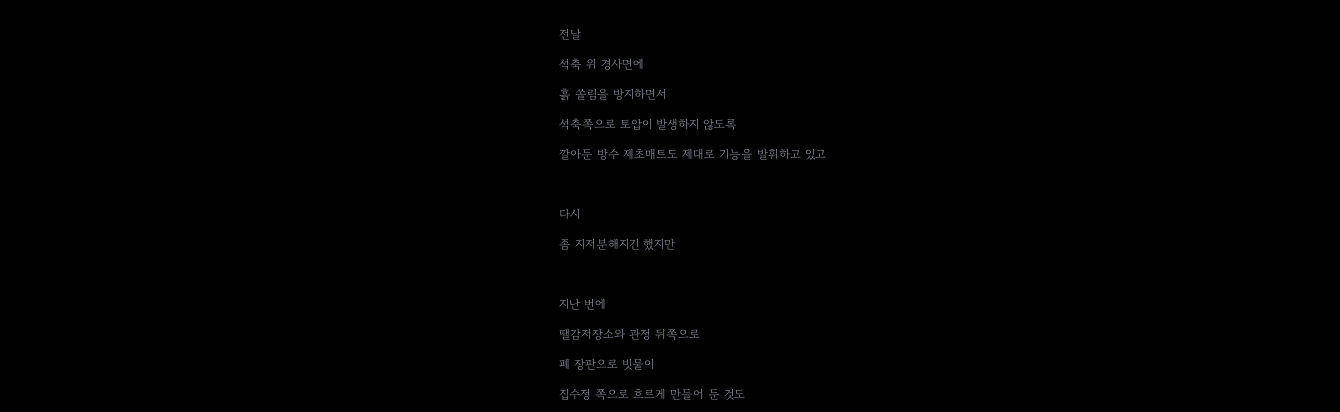전날

석축 위 경사면에

흙 쏠림을 방지하면서

석축쪽으로 토압이 발생하지 않도록

깔아둔 방수 제초매트도 제대로 기능을 발휘하고 있고



다시

좀 지저분해지긴 했지만



지난 번에

땔감저장소와 관정 뒤쪽으로

폐 장판으로 빗물이

집수정 쪽으로 흐르게 만들어 둔 것도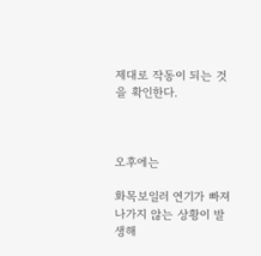제대로 작동이 되는 것을 확인한다.



오후에는

화목보일러 연기가 빠져나가지 않는 상황이 발생해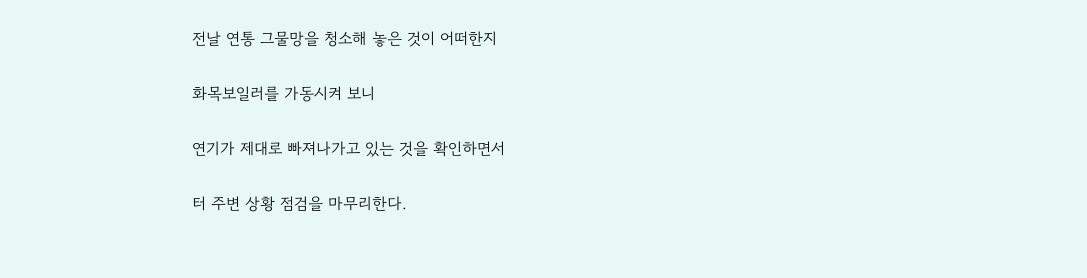전날 연통 그물망을 청소해 놓은 것이 어떠한지

화목보일러를 가동시켜 보니

연기가 제대로 빠져나가고 있는 것을 확인하면서

터 주변 상황 점검을 마무리한다.